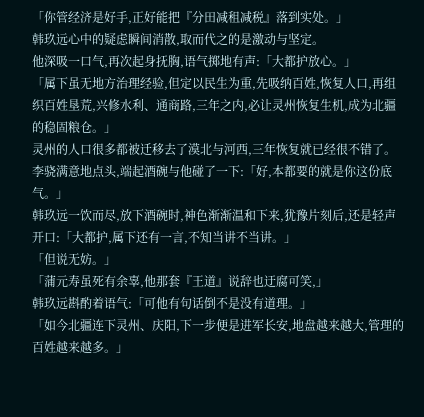「你管经济是好手,正好能把『分田减租减税』落到实处。」
韩玖远心中的疑虑瞬间消散,取而代之的是激动与坚定。
他深吸一口气,再次起身抚胸,语气掷地有声:「大都护放心。」
「属下虽无地方治理经验,但定以民生为重,先吸纳百姓,恢复人口,再组织百姓垦荒,兴修水利、通商路,三年之内,必让灵州恢复生机,成为北疆的稳固粮仓。」
灵州的人口很多都被迁移去了漠北与河西,三年恢复就已经很不错了。
李骁满意地点头,端起酒碗与他碰了一下:「好,本都要的就是你这份底气。」
韩玖远一饮而尽,放下酒碗时,神色渐渐温和下来,犹豫片刻后,还是轻声开口:「大都护,属下还有一言,不知当讲不当讲。」
「但说无妨。」
「蒲元寿虽死有余辜,他那套『王道』说辞也迂腐可笑,」
韩玖远斟酌着语气:「可他有句话倒不是没有道理。」
「如今北疆连下灵州、庆阳,下一步便是进军长安,地盘越来越大,管理的百姓越来越多。」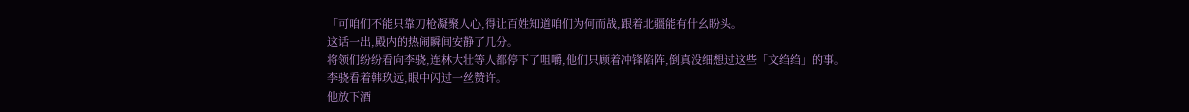「可咱们不能只靠刀枪凝聚人心,得让百姓知道咱们为何而战,跟着北疆能有什幺盼头。
这话一出,殿内的热闹瞬间安静了几分。
将领们纷纷看向李骁,连林大壮等人都停下了咀嚼,他们只顾着冲锋陷阵,倒真没细想过这些「文绉绉」的事。
李骁看着韩玖远,眼中闪过一丝赞许。
他放下酒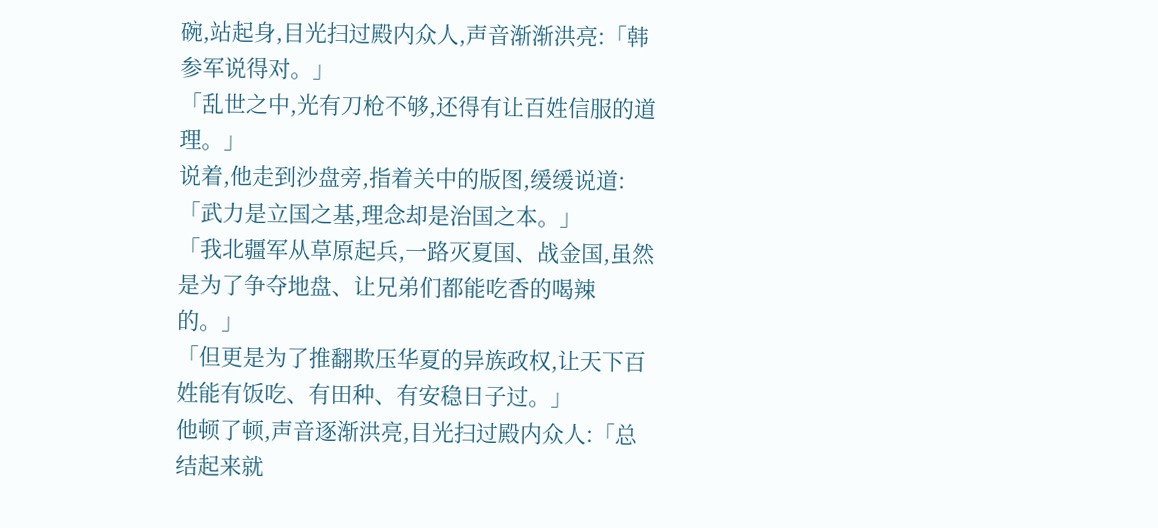碗,站起身,目光扫过殿内众人,声音渐渐洪亮:「韩参军说得对。」
「乱世之中,光有刀枪不够,还得有让百姓信服的道理。」
说着,他走到沙盘旁,指着关中的版图,缓缓说道:「武力是立国之基,理念却是治国之本。」
「我北疆军从草原起兵,一路灭夏国、战金国,虽然是为了争夺地盘、让兄弟们都能吃香的喝辣的。」
「但更是为了推翻欺压华夏的异族政权,让天下百姓能有饭吃、有田种、有安稳日子过。」
他顿了顿,声音逐渐洪亮,目光扫过殿内众人:「总结起来就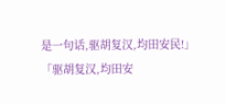是一句话,驱胡复汉,均田安民!」
「驱胡复汉,均田安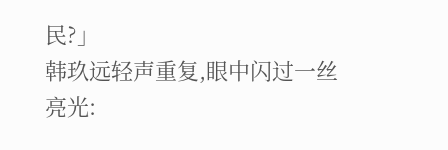民?」
韩玖远轻声重复,眼中闪过一丝亮光: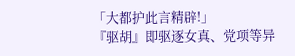「大都护此言精辟!」
『驱胡』即驱逐女真、党项等异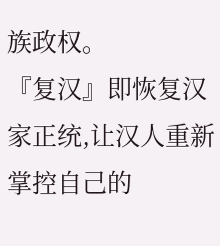族政权。
『复汉』即恢复汉家正统,让汉人重新掌控自己的